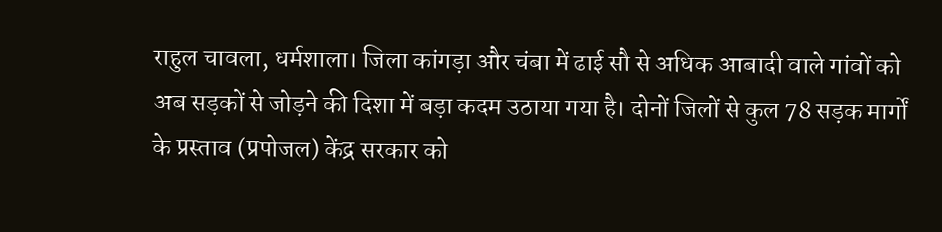राहुल चावला, धर्मशाला। जिला कांगड़ा और चंबा में ढाई सौ से अधिक आबादी वाले गांवों को अब सड़कों से जोड़ने की दिशा में बड़ा कदम उठाया गया है। दोनों जिलों से कुल 78 सड़क मार्गों के प्रस्ताव (प्रपोजल) केंद्र सरकार को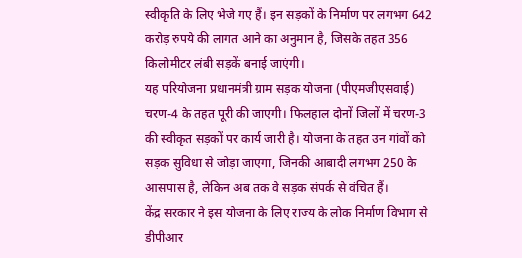स्वीकृति के लिए भेजे गए हैं। इन सड़कों के निर्माण पर लगभग 642 करोड़ रुपये की लागत आने का अनुमान है, जिसके तहत 356 किलोमीटर लंबी सड़कें बनाई जाएंगी।
यह परियोजना प्रधानमंत्री ग्राम सड़क योजना (पीएमजीएसवाई) चरण-4 के तहत पूरी की जाएगी। फिलहाल दोनों जिलों में चरण-3 की स्वीकृत सड़कों पर कार्य जारी है। योजना के तहत उन गांवों को सड़क सुविधा से जोड़ा जाएगा, जिनकी आबादी लगभग 250 के आसपास है, लेकिन अब तक वे सड़क संपर्क से वंचित हैं।
केंद्र सरकार ने इस योजना के लिए राज्य के लोक निर्माण विभाग से डीपीआर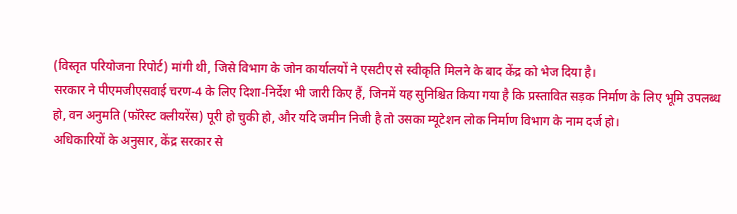(विस्तृत परियोजना रिपोर्ट) मांगी थी, जिसे विभाग के जोन कार्यालयों ने एसटीए से स्वीकृति मिलने के बाद केंद्र को भेज दिया है।
सरकार ने पीएमजीएसवाई चरण-4 के लिए दिशा-निर्देश भी जारी किए हैं, जिनमें यह सुनिश्चित किया गया है कि प्रस्तावित सड़क निर्माण के लिए भूमि उपलब्ध हो, वन अनुमति (फॉरेस्ट क्लीयरेंस) पूरी हो चुकी हो, और यदि जमीन निजी है तो उसका म्यूटेशन लोक निर्माण विभाग के नाम दर्ज हो।
अधिकारियों के अनुसार, केंद्र सरकार से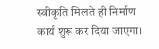स्वीकृति मिलते ही निर्माण कार्य शुरू कर दिया जाएगा।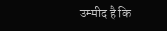उम्मीद है कि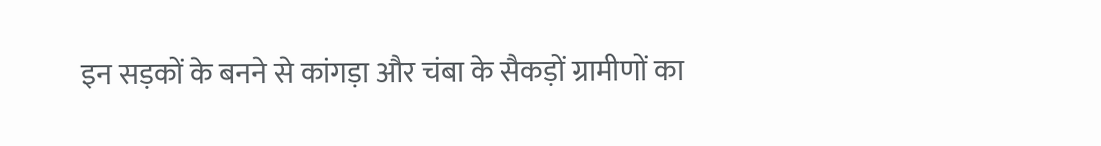इन सड़कों के बनने से कांगड़ा और चंबा के सैकड़ों ग्रामीणों का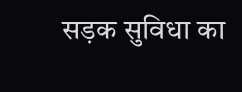सड़क सुविधा का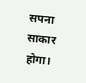सपना साकार होगा।